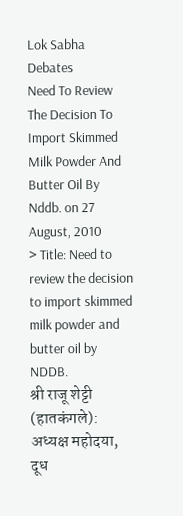Lok Sabha Debates
Need To Review The Decision To Import Skimmed Milk Powder And Butter Oil By Nddb. on 27 August, 2010
> Title: Need to review the decision to import skimmed milk powder and butter oil by NDDB.
श्री राजू शेट्टी (हातकंगले): अध्यक्ष महोदया, दूध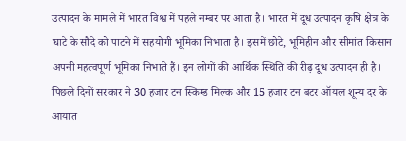उत्पादन के मामले में भारत विश्व में पहले नम्बर पर आता है। भारत में दूध उत्पादन कृषि क्षेत्र के घाटे के सौदे को पाटने में सहयोगी भूमिका निभाता है। इसमें छोटे, भूमिहीन और सीमांत किसान अपनी महत्वपूर्ण भूमिका निभाते हैं। इन लोगों की आर्थिक स्थिति की रीढ़ दूध उत्पादन ही है। पिछले दिनों सरकार ने 30 हजार टन स्किम्ड मिल्क और 15 हजार टन बटर ऑयल शून्य दर के आयात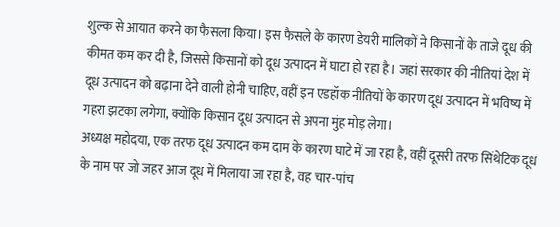शुल्क से आयात करने का फैसला किया। इस फैसले के कारण डेयरी मालिकों ने किसानों के ताजे दूध की कीमत कम कर दी है, जिससे किसानों को दूध उत्पादन में घाटा हो रहा है। जहां सरकार की नीतियां देश में दूध उत्पादन को बढ़ाना देने वाली होनी चाहिए, वहीं इन एडहॉक नीतियों के कारण दूध उत्पादन में भविष्य में गहरा झटका लगेगा, क्योंकि किसान दूध उत्पादन से अपना मुंह मोड़ लेगा।
अध्यक्ष महोदया, एक तरफ दूध उत्पादन कम दाम के कारण घाटे में जा रहा है, वहीं दूसरी तरफ सिंथेटिक दूध के नाम पर जो जहर आज दूध में मिलाया जा रहा है, वह चार-पांच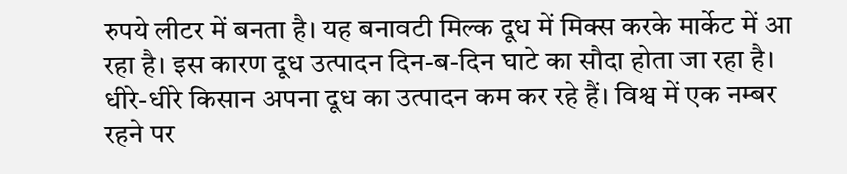रुपये लीटर में बनता है। यह बनावटी मिल्क दूध में मिक्स करके मार्केट में आ रहा है। इस कारण दूध उत्पादन दिन-ब-दिन घाटे का सौदा होता जा रहा है। धीरे-धीरे किसान अपना दूध का उत्पादन कम कर रहे हैं। विश्व में एक नम्बर रहने पर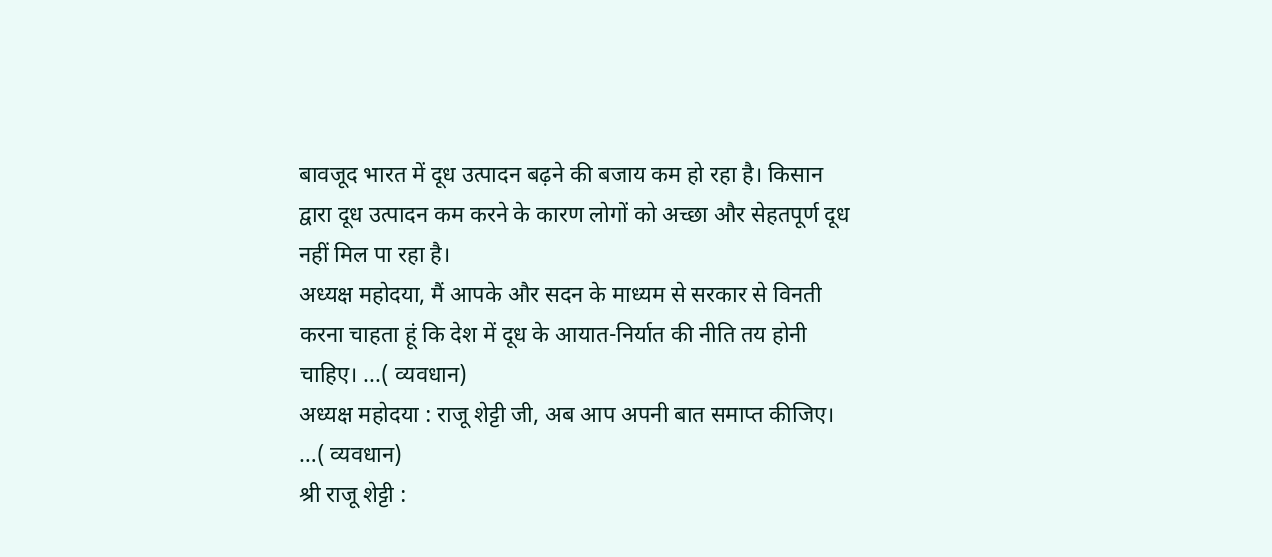बावजूद भारत में दूध उत्पादन बढ़ने की बजाय कम हो रहा है। किसान द्वारा दूध उत्पादन कम करने के कारण लोगों को अच्छा और सेहतपूर्ण दूध नहीं मिल पा रहा है।
अध्यक्ष महोदया, मैं आपके और सदन के माध्यम से सरकार से विनती करना चाहता हूं कि देश में दूध के आयात-निर्यात की नीति तय होनी चाहिए। ...( व्यवधान)
अध्यक्ष महोदया : राजू शेट्टी जी, अब आप अपनी बात समाप्त कीजिए।
…( व्यवधान)
श्री राजू शेट्टी :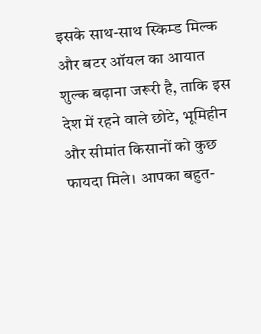इसके साथ-साथ स्किम्ड मिल्क और बटर ऑयल का आयात शुल्क बढ़ाना जरूरी है, ताकि इस देश में रहने वाले छोटे, भूमिहीन और सीमांत किसानों को कुछ फायदा मिले। आपका बहुत-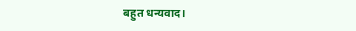बहुत धन्यवाद।